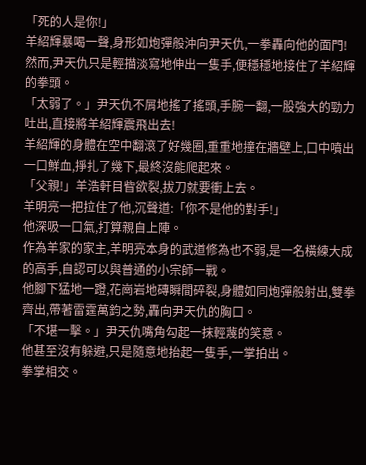「死的人是你!」
羊紹輝暴喝一聲,身形如炮彈般沖向尹天仇,一拳轟向他的面門!
然而,尹天仇只是輕描淡寫地伸出一隻手,便穩穩地接住了羊紹輝的拳頭。
「太弱了。」尹天仇不屑地搖了搖頭,手腕一翻,一股強大的勁力吐出,直接將羊紹輝震飛出去!
羊紹輝的身體在空中翻滾了好幾圈,重重地撞在牆壁上,口中噴出一口鮮血,掙扎了幾下,最終沒能爬起來。
「父親!」羊浩軒目眥欲裂,拔刀就要衝上去。
羊明亮一把拉住了他,沉聲道:「你不是他的對手!」
他深吸一口氣,打算親自上陣。
作為羊家的家主,羊明亮本身的武道修為也不弱,是一名橫練大成的高手,自認可以與普通的小宗師一戰。
他腳下猛地一蹬,花崗岩地磚瞬間碎裂,身體如同炮彈般射出,雙拳齊出,帶著雷霆萬鈞之勢,轟向尹天仇的胸口。
「不堪一擊。」尹天仇嘴角勾起一抹輕蔑的笑意。
他甚至沒有躲避,只是隨意地抬起一隻手,一掌拍出。
拳掌相交。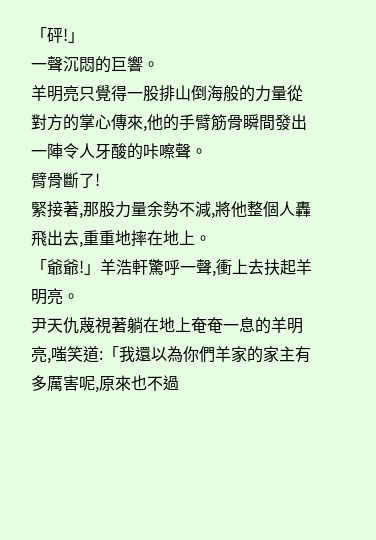「砰!」
一聲沉悶的巨響。
羊明亮只覺得一股排山倒海般的力量從對方的掌心傳來,他的手臂筋骨瞬間發出一陣令人牙酸的咔嚓聲。
臂骨斷了!
緊接著,那股力量余勢不減,將他整個人轟飛出去,重重地摔在地上。
「爺爺!」羊浩軒驚呼一聲,衝上去扶起羊明亮。
尹天仇蔑視著躺在地上奄奄一息的羊明亮,嗤笑道:「我還以為你們羊家的家主有多厲害呢,原來也不過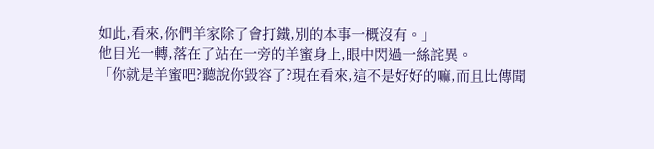如此,看來,你們羊家除了會打鐵,別的本事一概沒有。」
他目光一轉,落在了站在一旁的羊蜜身上,眼中閃過一絲詫異。
「你就是羊蜜吧?聽說你毀容了?現在看來,這不是好好的嘛,而且比傳聞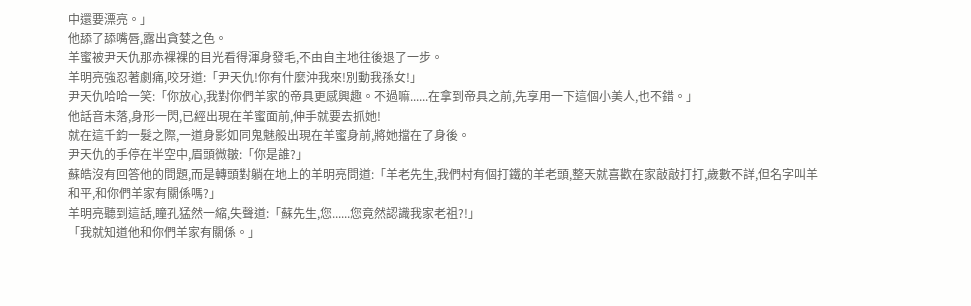中還要漂亮。」
他舔了舔嘴唇,露出貪婪之色。
羊蜜被尹天仇那赤裸裸的目光看得渾身發毛,不由自主地往後退了一步。
羊明亮強忍著劇痛,咬牙道:「尹天仇!你有什麼沖我來!別動我孫女!」
尹天仇哈哈一笑:「你放心,我對你們羊家的帝具更感興趣。不過嘛......在拿到帝具之前,先享用一下這個小美人,也不錯。」
他話音未落,身形一閃,已經出現在羊蜜面前,伸手就要去抓她!
就在這千鈞一髮之際,一道身影如同鬼魅般出現在羊蜜身前,將她擋在了身後。
尹天仇的手停在半空中,眉頭微皺:「你是誰?」
蘇皓沒有回答他的問題,而是轉頭對躺在地上的羊明亮問道:「羊老先生,我們村有個打鐵的羊老頭,整天就喜歡在家敲敲打打,歲數不詳,但名字叫羊和平,和你們羊家有關係嗎?」
羊明亮聽到這話,瞳孔猛然一縮,失聲道:「蘇先生,您......您竟然認識我家老祖?!」
「我就知道他和你們羊家有關係。」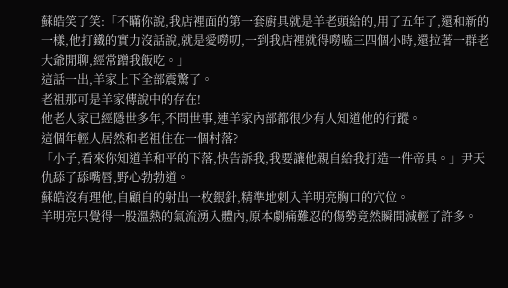蘇皓笑了笑:「不瞞你說,我店裡面的第一套廚具就是羊老頭給的,用了五年了,還和新的一樣,他打鐵的實力沒話說,就是愛嘮叨,一到我店裡就得嘮嗑三四個小時,還拉著一群老大爺閒聊,經常蹭我飯吃。」
這話一出,羊家上下全部震驚了。
老祖那可是羊家傳說中的存在!
他老人家已經隱世多年,不問世事,連羊家內部都很少有人知道他的行蹤。
這個年輕人居然和老祖住在一個村落?
「小子,看來你知道羊和平的下落,快告訴我,我要讓他親自給我打造一件帝具。」尹天仇舔了舔嘴唇,野心勃勃道。
蘇皓沒有理他,自顧自的射出一枚銀針,精準地刺入羊明亮胸口的穴位。
羊明亮只覺得一股溫熱的氣流湧入體內,原本劇痛難忍的傷勢竟然瞬間減輕了許多。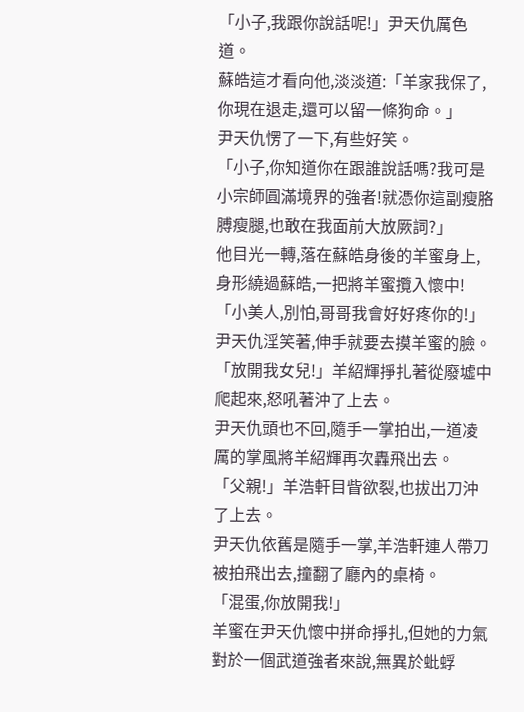「小子,我跟你說話呢!」尹天仇厲色道。
蘇皓這才看向他,淡淡道:「羊家我保了,你現在退走,還可以留一條狗命。」
尹天仇愣了一下,有些好笑。
「小子,你知道你在跟誰說話嗎?我可是小宗師圓滿境界的強者!就憑你這副瘦胳膊瘦腿,也敢在我面前大放厥詞?」
他目光一轉,落在蘇皓身後的羊蜜身上,身形繞過蘇皓,一把將羊蜜攬入懷中!
「小美人,別怕,哥哥我會好好疼你的!」尹天仇淫笑著,伸手就要去摸羊蜜的臉。
「放開我女兒!」羊紹輝掙扎著從廢墟中爬起來,怒吼著沖了上去。
尹天仇頭也不回,隨手一掌拍出,一道凌厲的掌風將羊紹輝再次轟飛出去。
「父親!」羊浩軒目眥欲裂,也拔出刀沖了上去。
尹天仇依舊是隨手一掌,羊浩軒連人帶刀被拍飛出去,撞翻了廳內的桌椅。
「混蛋,你放開我!」
羊蜜在尹天仇懷中拼命掙扎,但她的力氣對於一個武道強者來說,無異於蚍蜉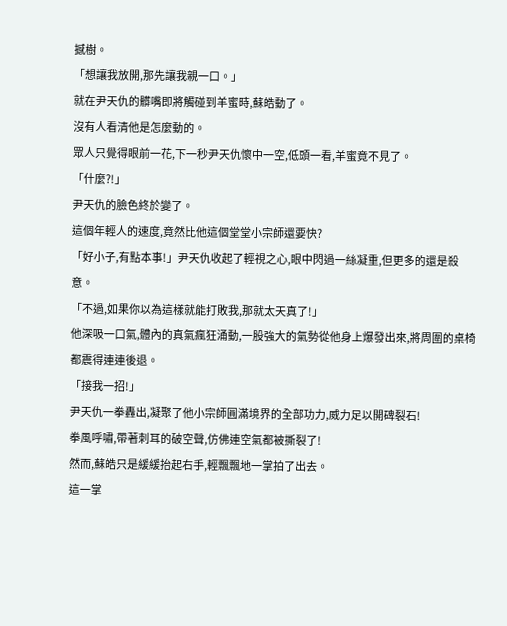撼樹。
「想讓我放開,那先讓我親一口。」
就在尹天仇的髒嘴即將觸碰到羊蜜時,蘇皓動了。
沒有人看清他是怎麼動的。
眾人只覺得眼前一花,下一秒尹天仇懷中一空,低頭一看,羊蜜竟不見了。
「什麼?!」
尹天仇的臉色終於變了。
這個年輕人的速度,竟然比他這個堂堂小宗師還要快?
「好小子,有點本事!」尹天仇收起了輕視之心,眼中閃過一絲凝重,但更多的還是殺意。
「不過,如果你以為這樣就能打敗我,那就太天真了!」
他深吸一口氣,體內的真氣瘋狂涌動,一股強大的氣勢從他身上爆發出來,將周圍的桌椅都震得連連後退。
「接我一招!」
尹天仇一拳轟出,凝聚了他小宗師圓滿境界的全部功力,威力足以開碑裂石!
拳風呼嘯,帶著刺耳的破空聲,仿佛連空氣都被撕裂了!
然而,蘇皓只是緩緩抬起右手,輕飄飄地一掌拍了出去。
這一掌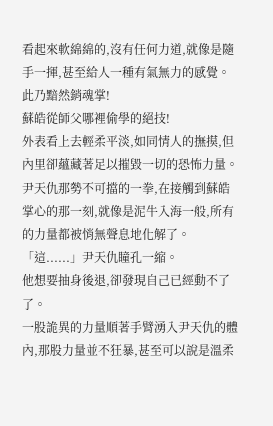看起來軟綿綿的,沒有任何力道,就像是隨手一揮,甚至給人一種有氣無力的感覺。
此乃黯然銷魂掌!
蘇皓從師父哪裡偷學的絕技!
外表看上去輕柔平淡,如同情人的撫摸,但內里卻蘊藏著足以摧毀一切的恐怖力量。
尹天仇那勢不可擋的一拳,在接觸到蘇皓掌心的那一刻,就像是泥牛入海一般,所有的力量都被悄無聲息地化解了。
「這......」尹天仇瞳孔一縮。
他想要抽身後退,卻發現自己已經動不了了。
一股詭異的力量順著手臂湧入尹天仇的體內,那股力量並不狂暴,甚至可以說是溫柔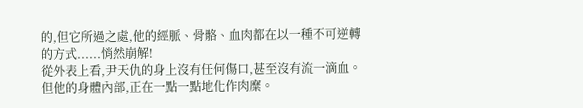的,但它所過之處,他的經脈、骨骼、血肉都在以一種不可逆轉的方式......悄然崩解!
從外表上看,尹天仇的身上沒有任何傷口,甚至沒有流一滴血。
但他的身體內部,正在一點一點地化作肉糜。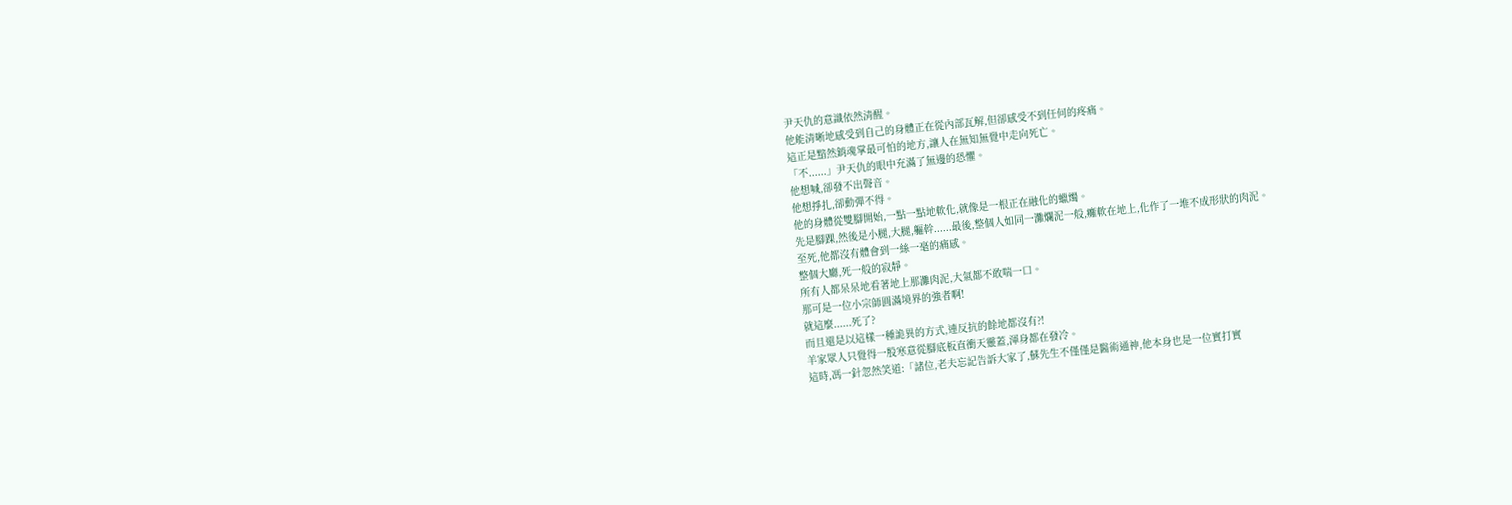尹天仇的意識依然清醒。
他能清晰地感受到自己的身體正在從內部瓦解,但卻感受不到任何的疼痛。
這正是黯然銷魂掌最可怕的地方,讓人在無知無覺中走向死亡。
「不......」尹天仇的眼中充滿了無邊的恐懼。
他想喊,卻發不出聲音。
他想掙扎,卻動彈不得。
他的身體從雙腳開始,一點一點地軟化,就像是一根正在融化的蠟燭。
先是腳踝,然後是小腿,大腿,軀幹......最後,整個人如同一灘爛泥一般,癱軟在地上,化作了一堆不成形狀的肉泥。
至死,他都沒有體會到一絲一毫的痛感。
整個大廳,死一般的寂靜。
所有人都呆呆地看著地上那灘肉泥,大氣都不敢喘一口。
那可是一位小宗師圓滿境界的強者啊!
就這麼......死了?
而且還是以這樣一種詭異的方式,連反抗的餘地都沒有?!
羊家眾人只覺得一股寒意從腳底板直衝天靈蓋,渾身都在發冷。
這時,馮一針忽然笑道:「諸位,老夫忘記告訴大家了,蘇先生不僅僅是醫術通神,他本身也是一位實打實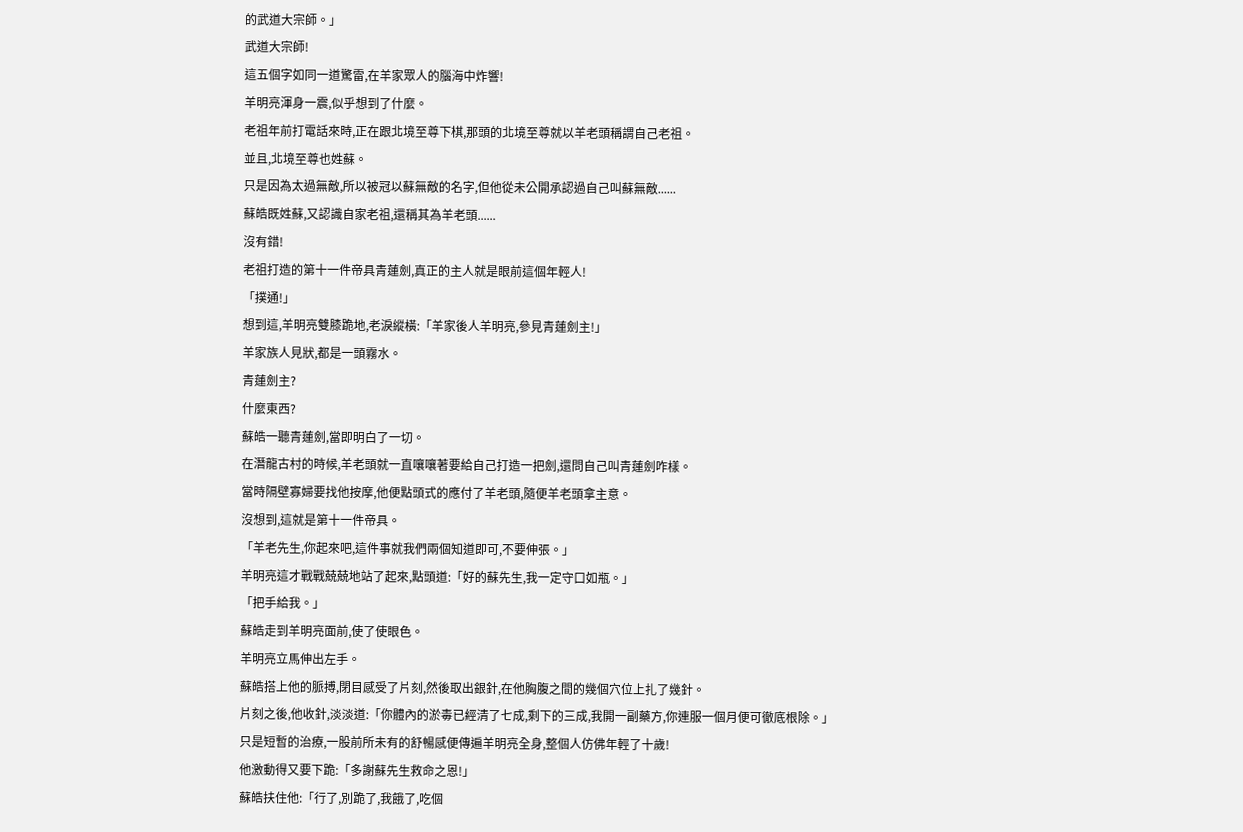的武道大宗師。」
武道大宗師!
這五個字如同一道驚雷,在羊家眾人的腦海中炸響!
羊明亮渾身一震,似乎想到了什麼。
老祖年前打電話來時,正在跟北境至尊下棋,那頭的北境至尊就以羊老頭稱謂自己老祖。
並且,北境至尊也姓蘇。
只是因為太過無敵,所以被冠以蘇無敵的名字,但他從未公開承認過自己叫蘇無敵......
蘇皓既姓蘇,又認識自家老祖,還稱其為羊老頭......
沒有錯!
老祖打造的第十一件帝具青蓮劍,真正的主人就是眼前這個年輕人!
「撲通!」
想到這,羊明亮雙膝跪地,老淚縱橫:「羊家後人羊明亮,參見青蓮劍主!」
羊家族人見狀,都是一頭霧水。
青蓮劍主?
什麼東西?
蘇皓一聽青蓮劍,當即明白了一切。
在潛龍古村的時候,羊老頭就一直嚷嚷著要給自己打造一把劍,還問自己叫青蓮劍咋樣。
當時隔壁寡婦要找他按摩,他便點頭式的應付了羊老頭,隨便羊老頭拿主意。
沒想到,這就是第十一件帝具。
「羊老先生,你起來吧,這件事就我們兩個知道即可,不要伸張。」
羊明亮這才戰戰兢兢地站了起來,點頭道:「好的蘇先生,我一定守口如瓶。」
「把手給我。」
蘇皓走到羊明亮面前,使了使眼色。
羊明亮立馬伸出左手。
蘇皓搭上他的脈搏,閉目感受了片刻,然後取出銀針,在他胸腹之間的幾個穴位上扎了幾針。
片刻之後,他收針,淡淡道:「你體內的淤毒已經清了七成,剩下的三成,我開一副藥方,你連服一個月便可徹底根除。」
只是短暫的治療,一股前所未有的舒暢感便傳遍羊明亮全身,整個人仿佛年輕了十歲!
他激動得又要下跪:「多謝蘇先生救命之恩!」
蘇皓扶住他:「行了,別跪了,我餓了,吃個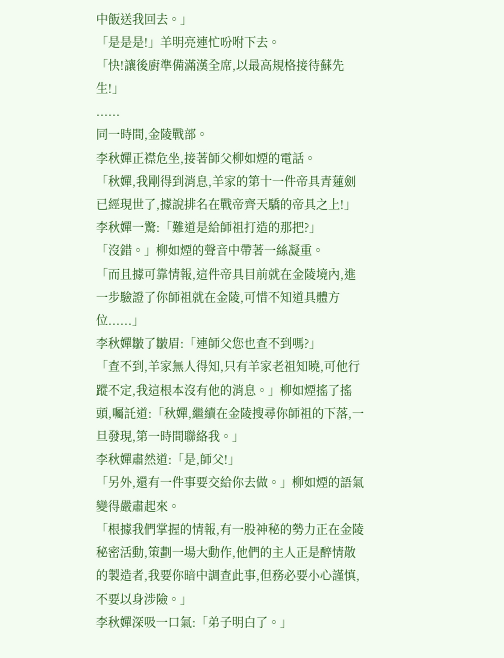中飯送我回去。」
「是是是!」羊明亮連忙吩咐下去。
「快!讓後廚準備滿漢全席,以最高規格接待蘇先生!」
......
同一時間,金陵戰部。
李秋嬋正襟危坐,接著師父柳如煙的電話。
「秋嬋,我剛得到消息,羊家的第十一件帝具青蓮劍已經現世了,據說排名在戰帝齊天驕的帝具之上!」
李秋嬋一驚:「難道是給師祖打造的那把?」
「沒錯。」柳如煙的聲音中帶著一絲凝重。
「而且據可靠情報,這件帝具目前就在金陵境內,進一步驗證了你師祖就在金陵,可惜不知道具體方位......」
李秋嬋皺了皺眉:「連師父您也查不到嗎?」
「查不到,羊家無人得知,只有羊家老祖知曉,可他行蹤不定,我這根本沒有他的消息。」柳如煙搖了搖頭,囑託道:「秋嬋,繼續在金陵搜尋你師祖的下落,一旦發現,第一時間聯絡我。」
李秋嬋肅然道:「是,師父!」
「另外,還有一件事要交給你去做。」柳如煙的語氣變得嚴肅起來。
「根據我們掌握的情報,有一股神秘的勢力正在金陵秘密活動,策劃一場大動作,他們的主人正是醉情散的製造者,我要你暗中調查此事,但務必要小心謹慎,不要以身涉險。」
李秋嬋深吸一口氣:「弟子明白了。」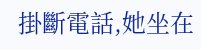掛斷電話,她坐在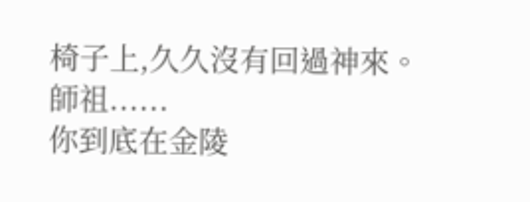椅子上,久久沒有回過神來。
師祖......
你到底在金陵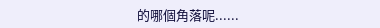的哪個角落呢......